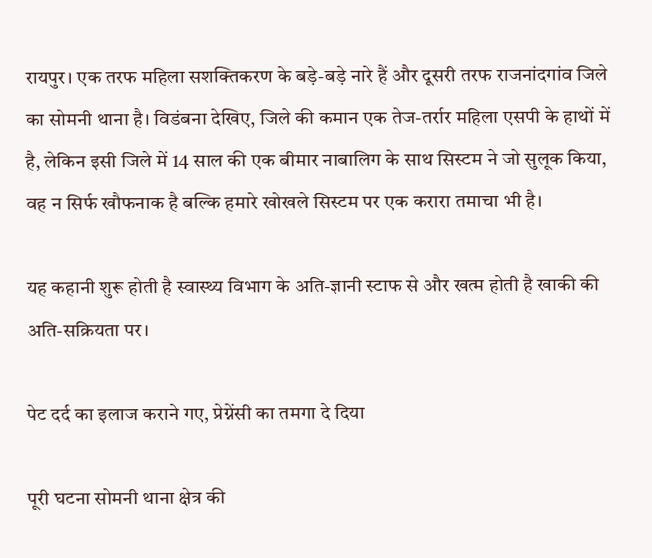रायपुर। एक तरफ महिला सशक्तिकरण के बड़े-बड़े नारे हैं और दूसरी तरफ राजनांदगांव जिले का सोमनी थाना है। विडंबना देखिए, जिले की कमान एक तेज-तर्रार महिला एसपी के हाथों में है, लेकिन इसी जिले में 14 साल की एक बीमार नाबालिग के साथ सिस्टम ने जो सुलूक किया, वह न सिर्फ खौफनाक है बल्कि हमारे खोखले सिस्टम पर एक करारा तमाचा भी है।

यह कहानी शुरू होती है स्वास्थ्य विभाग के अति-ज्ञानी स्टाफ से और खत्म होती है खाकी की अति-सक्रियता पर।

पेट दर्द का इलाज कराने गए, प्रेग्नेंसी का तमगा दे दिया

पूरी घटना सोमनी थाना क्षेत्र की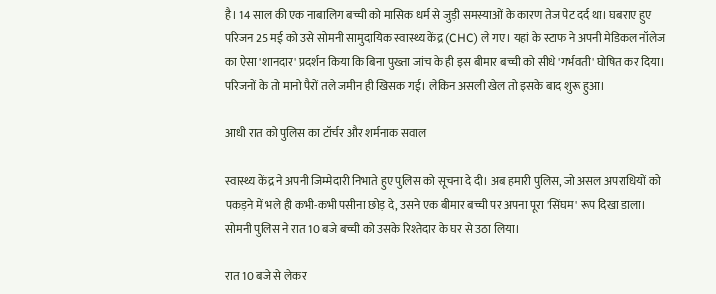है। 14 साल की एक नाबालिग बच्ची को मासिक धर्म से जुड़ी समस्याओं के कारण तेज पेट दर्द था। घबराए हुए परिजन 25 मई को उसे सोमनी सामुदायिक स्वास्थ्य केंद्र (CHC) ले गए। यहां के स्टाफ ने अपनी मेडिकल नॉलेज का ऐसा 'शानदार' प्रदर्शन किया कि बिना पुख्ता जांच के ही इस बीमार बच्ची को सीधे 'गर्भवती' घोषित कर दिया। परिजनों के तो मानो पैरों तले जमीन ही खिसक गई। लेकिन असली खेल तो इसके बाद शुरू हुआ।

आधी रात को पुलिस का टॉर्चर और शर्मनाक सवाल

स्वास्थ्य केंद्र ने अपनी जिम्मेदारी निभाते हुए पुलिस को सूचना दे दी। अब हमारी पुलिस, जो असल अपराधियों को पकड़ने में भले ही कभी-कभी पसीना छोड़ दे, उसने एक बीमार बच्ची पर अपना पूरा 'सिंघम' रूप दिखा डाला। सोमनी पुलिस ने रात 10 बजे बच्ची को उसके रिश्तेदार के घर से उठा लिया।

रात 10 बजे से लेकर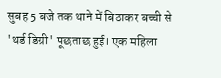सुबह 5 बजे तक थाने में बिठाकर बच्ची से 'थर्ड डिग्री' पूछताछ हुई। एक महिला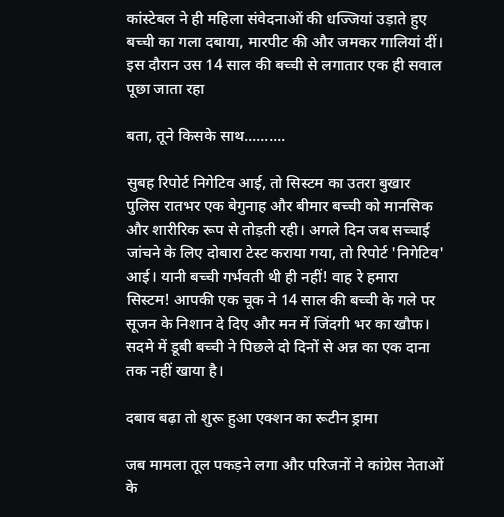कांस्टेबल ने ही महिला संवेदनाओं की धज्जियां उड़ाते हुए बच्ची का गला दबाया, मारपीट की और जमकर गालियां दीं। इस दौरान उस 14 साल की बच्ची से लगातार एक ही सवाल पूछा जाता रहा

बता, तूने किसके साथ..........

सुबह रिपोर्ट निगेटिव आई, तो सिस्टम का उतरा बुखार पुलिस रातभर एक बेगुनाह और बीमार बच्ची को मानसिक और शारीरिक रूप से तोड़ती रही। अगले दिन जब सच्चाई जांचने के लिए दोबारा टेस्ट कराया गया, तो रिपोर्ट 'निगेटिव' आई। यानी बच्ची गर्भवती थी ही नहीं! वाह रे हमारा सिस्टम! आपकी एक चूक ने 14 साल की बच्ची के गले पर सूजन के निशान दे दिए और मन में जिंदगी भर का खौफ। सदमे में डूबी बच्ची ने पिछले दो दिनों से अन्न का एक दाना तक नहीं खाया है।

दबाव बढ़ा तो शुरू हुआ एक्शन का रूटीन ड्रामा

जब मामला तूल पकड़ने लगा और परिजनों ने कांग्रेस नेताओं के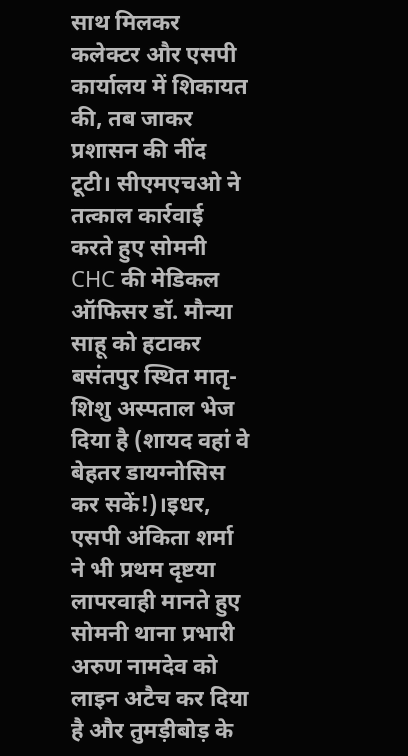साथ मिलकर कलेक्टर और एसपी कार्यालय में शिकायत की, तब जाकर प्रशासन की नींद टूटी। सीएमएचओ ने तत्काल कार्रवाई करते हुए सोमनी CHC की मेडिकल ऑफिसर डॉ. मौन्या साहू को हटाकर बसंतपुर स्थित मातृ-शिशु अस्पताल भेज दिया है (शायद वहां वे बेहतर डायग्नोसिस कर सकें!)।इधर, एसपी अंकिता शर्मा ने भी प्रथम दृष्टया लापरवाही मानते हुए सोमनी थाना प्रभारी अरुण नामदेव को लाइन अटैच कर दिया है और तुमड़ीबोड़ के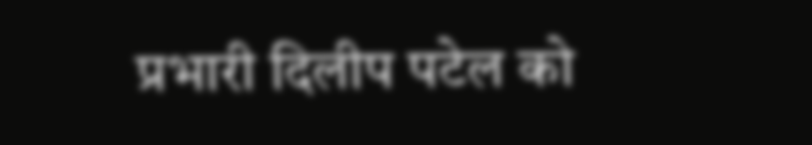प्रभारी दिलीप पटेल को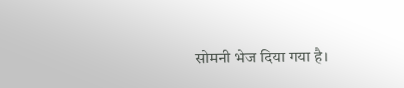सोमनी भेज दिया गया है।